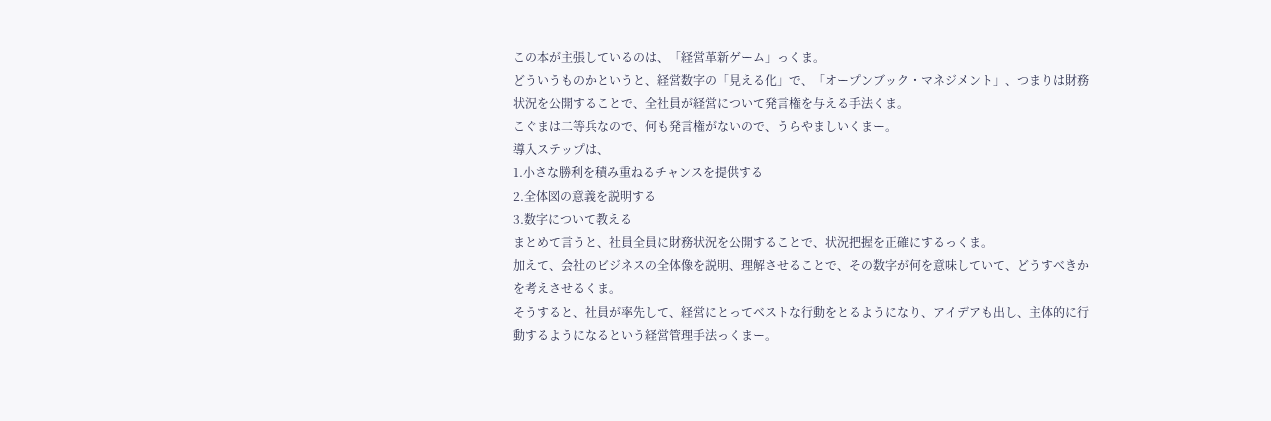この本が主張しているのは、「経営革新ゲーム」っくま。
どういうものかというと、経営数字の「見える化」で、「オープンブック・マネジメント」、つまりは財務状況を公開することで、全社員が経営について発言権を与える手法くま。
こぐまは二等兵なので、何も発言権がないので、うらやましいくまー。
導入ステップは、
1.小さな勝利を積み重ねるチャンスを提供する
2.全体図の意義を説明する
3.数字について教える
まとめて言うと、社員全員に財務状況を公開することで、状況把握を正確にするっくま。
加えて、会社のビジネスの全体像を説明、理解させることで、その数字が何を意味していて、どうすべきかを考えさせるくま。
そうすると、社員が率先して、経営にとってベストな行動をとるようになり、アイデアも出し、主体的に行動するようになるという経営管理手法っくまー。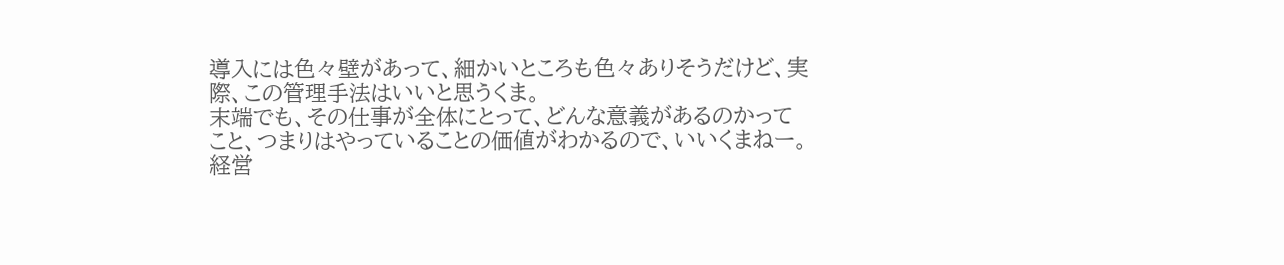導入には色々壁があって、細かいところも色々ありそうだけど、実際、この管理手法はいいと思うくま。
末端でも、その仕事が全体にとって、どんな意義があるのかってこと、つまりはやっていることの価値がわかるので、いいくまねー。
経営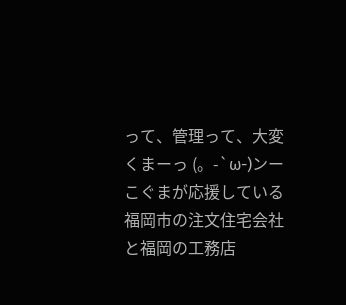って、管理って、大変くまーっ (。-`ω-)ンー
こぐまが応援している福岡市の注文住宅会社と福岡の工務店